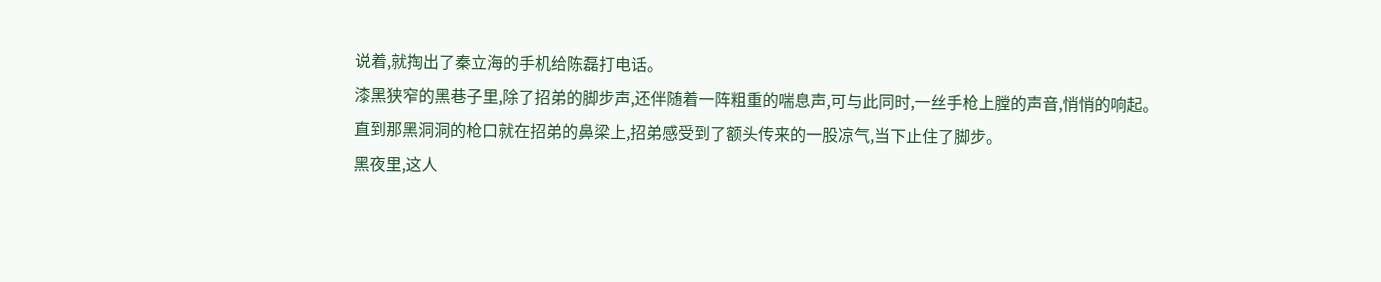说着,就掏出了秦立海的手机给陈磊打电话。
漆黑狭窄的黑巷子里,除了招弟的脚步声,还伴随着一阵粗重的喘息声,可与此同时,一丝手枪上膛的声音,悄悄的响起。
直到那黑洞洞的枪口就在招弟的鼻梁上,招弟感受到了额头传来的一股凉气,当下止住了脚步。
黑夜里,这人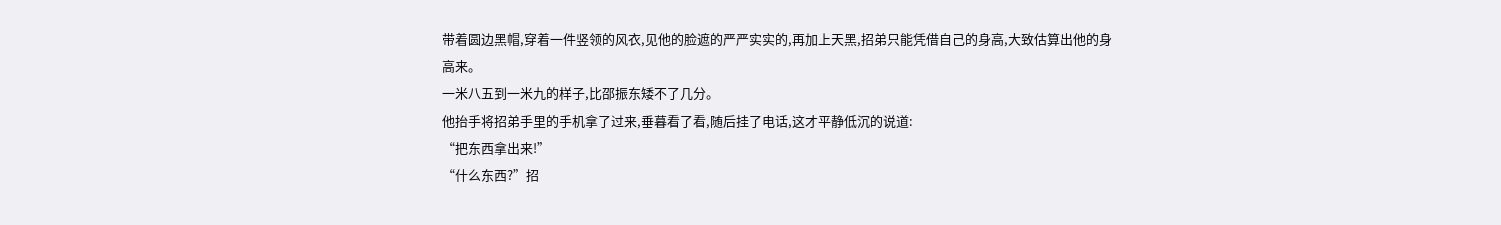带着圆边黑帽,穿着一件竖领的风衣,见他的脸遮的严严实实的,再加上天黑,招弟只能凭借自己的身高,大致估算出他的身高来。
一米八五到一米九的样子,比邵振东矮不了几分。
他抬手将招弟手里的手机拿了过来,垂暮看了看,随后挂了电话,这才平静低沉的说道:
“把东西拿出来!”
“什么东西?”招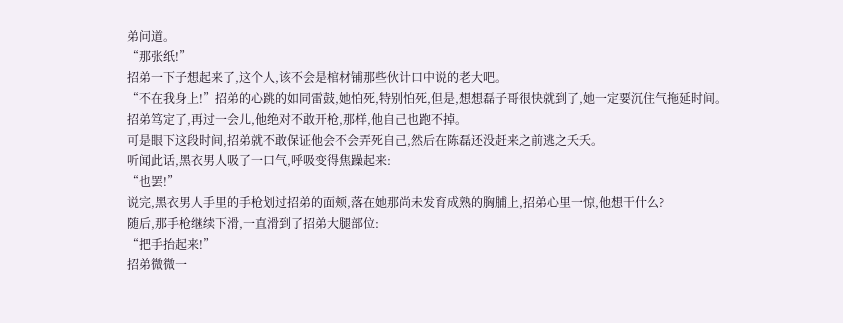弟问道。
“那张纸!”
招弟一下子想起来了,这个人,该不会是棺材铺那些伙计口中说的老大吧。
“不在我身上!”招弟的心跳的如同雷鼓,她怕死,特别怕死,但是,想想磊子哥很快就到了,她一定要沉住气拖延时间。
招弟笃定了,再过一会儿,他绝对不敢开枪,那样,他自己也跑不掉。
可是眼下这段时间,招弟就不敢保证他会不会弄死自己,然后在陈磊还没赶来之前逃之夭夭。
听闻此话,黑衣男人吸了一口气,呼吸变得焦躁起来:
“也罢!”
说完,黑衣男人手里的手枪划过招弟的面颊,落在她那尚未发育成熟的胸脯上,招弟心里一惊,他想干什么?
随后,那手枪继续下滑,一直滑到了招弟大腿部位:
“把手抬起来!”
招弟微微一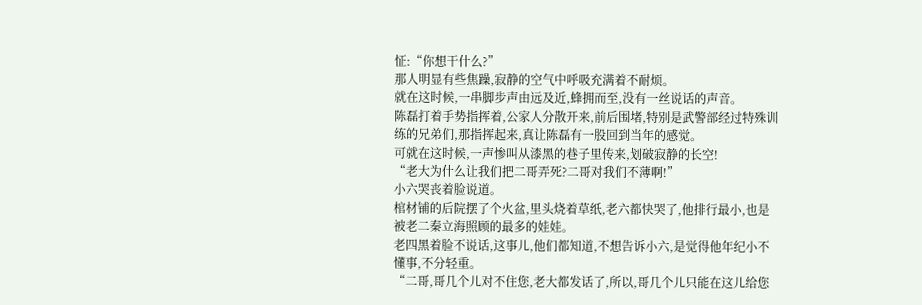怔:“你想干什么?”
那人明显有些焦躁,寂静的空气中呼吸充满着不耐烦。
就在这时候,一串脚步声由远及近,蜂拥而至,没有一丝说话的声音。
陈磊打着手势指挥着,公家人分散开来,前后围堵,特别是武警部经过特殊训练的兄弟们,那指挥起来,真让陈磊有一股回到当年的感觉。
可就在这时候,一声惨叫从漆黑的巷子里传来,划破寂静的长空!
“老大为什么让我们把二哥弄死?二哥对我们不薄啊!”
小六哭丧着脸说道。
棺材铺的后院摆了个火盆,里头烧着草纸,老六都快哭了,他排行最小,也是被老二秦立海照顾的最多的娃娃。
老四黑着脸不说话,这事儿,他们都知道,不想告诉小六,是觉得他年纪小不懂事,不分轻重。
“二哥,哥几个儿对不住您,老大都发话了,所以,哥几个儿只能在这儿给您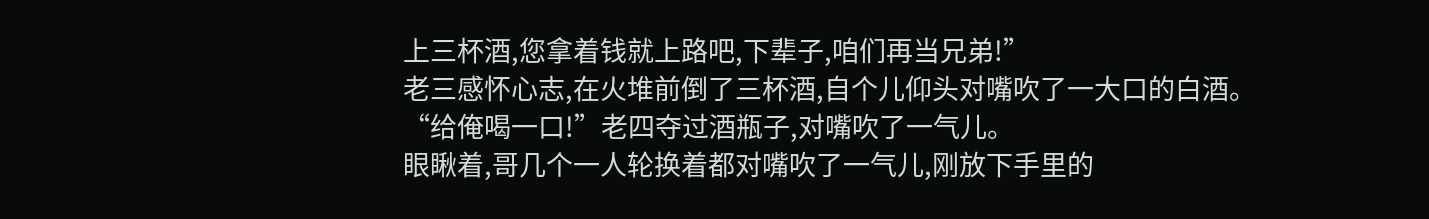上三杯酒,您拿着钱就上路吧,下辈子,咱们再当兄弟!”
老三感怀心志,在火堆前倒了三杯酒,自个儿仰头对嘴吹了一大口的白酒。
“给俺喝一口!”老四夺过酒瓶子,对嘴吹了一气儿。
眼瞅着,哥几个一人轮换着都对嘴吹了一气儿,刚放下手里的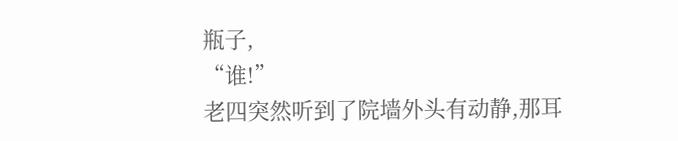瓶子,
“谁!”
老四突然听到了院墙外头有动静,那耳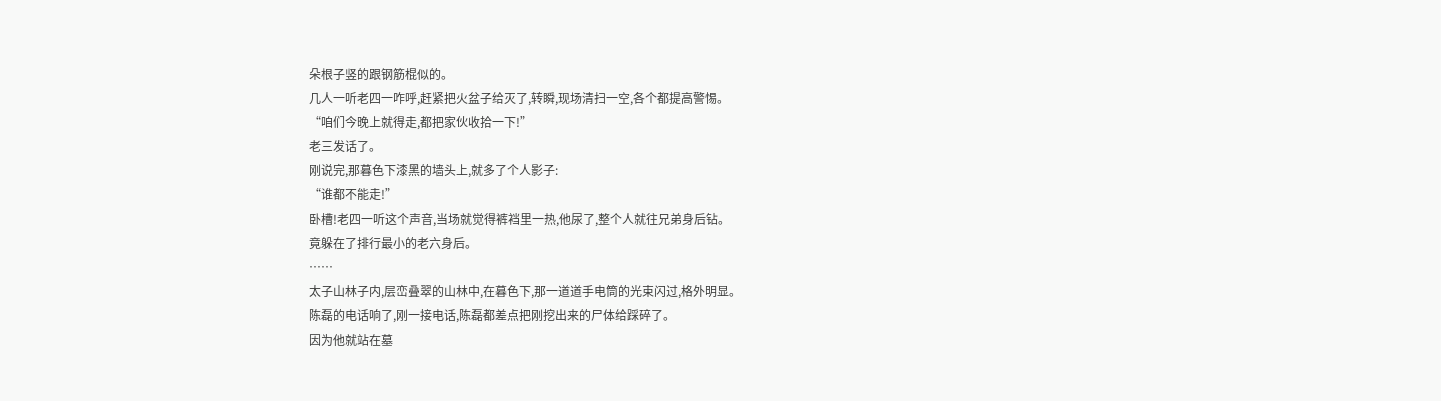朵根子竖的跟钢筋棍似的。
几人一听老四一咋呼,赶紧把火盆子给灭了,转瞬,现场清扫一空,各个都提高警惕。
“咱们今晚上就得走,都把家伙收拾一下!”
老三发话了。
刚说完,那暮色下漆黑的墙头上,就多了个人影子:
“谁都不能走!”
卧槽!老四一听这个声音,当场就觉得裤裆里一热,他尿了,整个人就往兄弟身后钻。
竟躲在了排行最小的老六身后。
……
太子山林子内,层峦叠翠的山林中,在暮色下,那一道道手电筒的光束闪过,格外明显。
陈磊的电话响了,刚一接电话,陈磊都差点把刚挖出来的尸体给踩碎了。
因为他就站在墓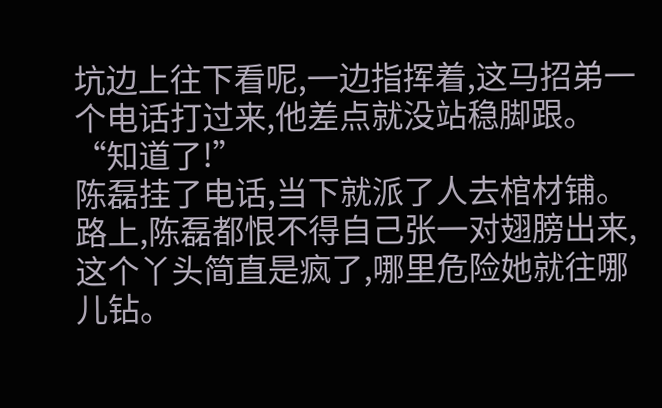坑边上往下看呢,一边指挥着,这马招弟一个电话打过来,他差点就没站稳脚跟。
“知道了!”
陈磊挂了电话,当下就派了人去棺材铺。
路上,陈磊都恨不得自己张一对翅膀出来,这个丫头简直是疯了,哪里危险她就往哪儿钻。